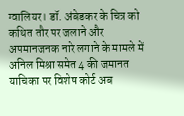ग्वालियर। डॉ. अंबेडकर के चित्र को कथित तौर पर जलाने और अपमानजनक नारे लगाने के मामले में अनिल मिश्रा समेत 4 की जमानत याचिका पर विशेष कोर्ट अब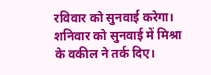रविवार को सुनवाई करेगा। शनिवार को सुनवाई में मिश्रा के वकील ने तर्क दिए।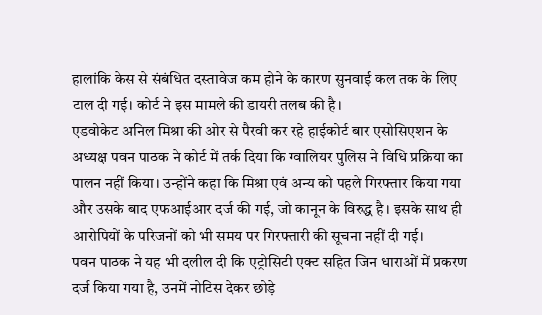हालांकि केस से संबंधित दस्तावेज कम होने के कारण सुनवाई कल तक के लिए टाल दी गई। कोर्ट ने इस मामले की डायरी तलब की है।
एडवोकेट अनिल मिश्रा की ओर से पैरवी कर रहे हाईकोर्ट बार एसोसिएशन के अध्यक्ष पवन पाठक ने कोर्ट में तर्क दिया कि ग्वालियर पुलिस ने विधि प्रक्रिया का पालन नहीं किया। उन्होंने कहा कि मिश्रा एवं अन्य को पहले गिरफ्तार किया गया और उसके बाद एफआईआर दर्ज की गई, जो कानून के विरुद्ध है। इसके साथ ही आरोपियों के परिजनों को भी समय पर गिरफ्तारी की सूचना नहीं दी गई।
पवन पाठक ने यह भी दलील दी कि एट्रोसिटी एक्ट सहित जिन धाराओं में प्रकरण दर्ज किया गया है, उनमें नोटिस देकर छोड़े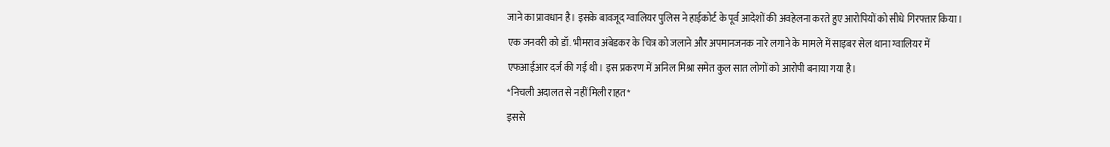जाने का प्रावधान है। इसके बावजूद ग्वालियर पुलिस ने हाईकोर्ट के पूर्व आदेशों की अवहेलना करते हुए आरोपियों को सीधे गिरफ्तार किया। एक जनवरी को डॉ. भीमराव अंबेडकर के चित्र को जलाने और अपमानजनक नारे लगाने के मामले में साइबर सेल थाना ग्वालियर में एफआईआर दर्ज की गई थी। इस प्रकरण में अनिल मिश्रा समेत कुल सात लोगों को आरोपी बनाया गया है।
*निचली अदालत से नहीं मिली राहत*
इससे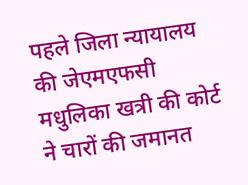पहले जिला न्यायालय की जेएमएफसी मधुलिका खत्री की कोर्ट ने चारों की जमानत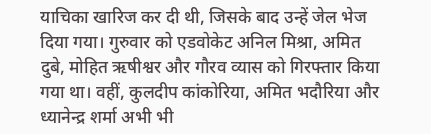याचिका खारिज कर दी थी, जिसके बाद उन्हें जेल भेज दिया गया। गुरुवार को एडवोकेट अनिल मिश्रा, अमित दुबे, मोहित ऋषीश्वर और गौरव व्यास को गिरफ्तार किया गया था। वहीं, कुलदीप कांकोरिया, अमित भदौरिया और ध्यानेन्द्र शर्मा अभी भी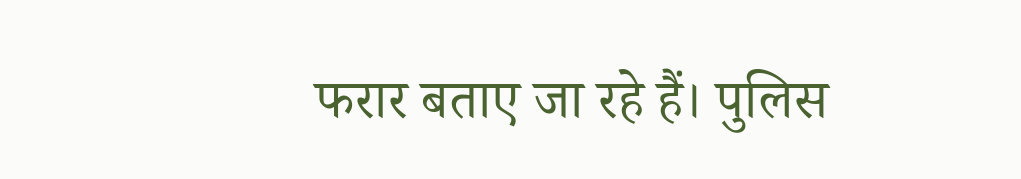फरार बताए जा रहे हैं। पुलिस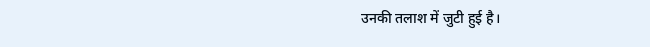उनकी तलाश में जुटी हुई है।